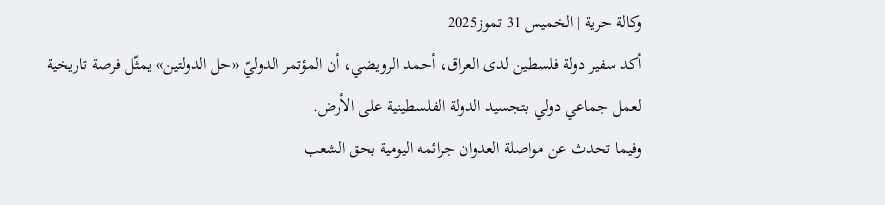وكالة حرية | الخميس 31 تموز2025
أكد سفير دولة فلسطين لدى العراق، أحمد الرويضي، أن المؤتمر الدوليّ «حل الدولتين» يمثّل فرصة تاريخية لعمل جماعي دولي بتجسيد الدولة الفلسطينية على الأرض.
وفيما تحدث عن مواصلة العدوان جرائمه اليومية بحق الشعب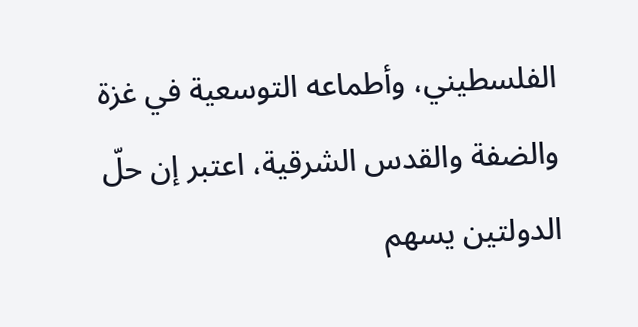الفلسطيني، وأطماعه التوسعية في غزة والضفة والقدس الشرقية، اعتبر إن حلّ الدولتين يسهم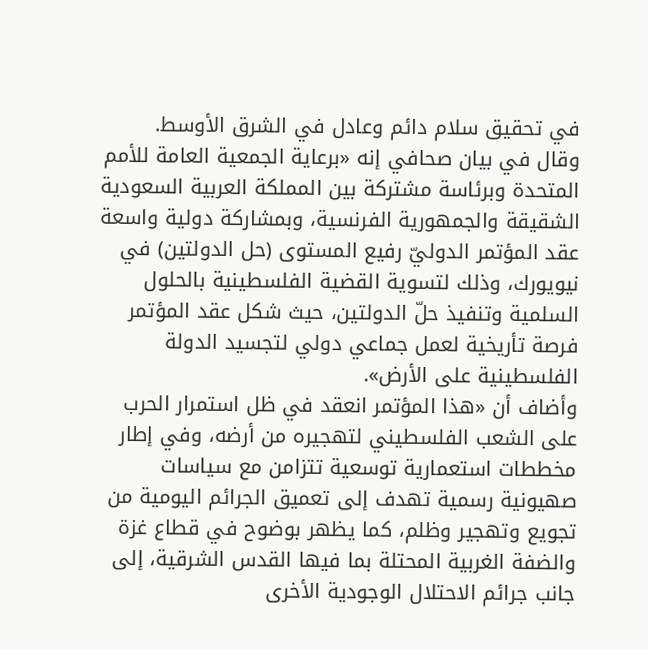في تحقيق سلام دائم وعادل في الشرق الأوسط.
وقال في بيان صحافي إنه «برعاية الجمعية العامة للأمم المتحدة وبرئاسة مشتركة بين المملكة العربية السعودية الشقيقة والجمهورية الفرنسية، وبمشاركة دولية واسعة عقد المؤتمر الدوليّ رفيع المستوى (حل الدولتين) في نيويورك، وذلك لتسوية القضية الفلسطينية بالحلول السلمية وتنفيذ حلّ الدولتين، حيث شكل عقد المؤتمر فرصة تأريخية لعمل جماعي دولي لتجسيد الدولة الفلسطينية على الأرض».
وأضاف أن «هذا المؤتمر انعقد في ظل استمرار الحرب على الشعب الفلسطيني لتهجيره من أرضه، وفي إطار مخططات استعمارية توسعية تتزامن مع سياسات صهيونية رسمية تهدف إلى تعميق الجرائم اليومية من تجويع وتهجير وظلم، كما يظهر بوضوح في قطاع غزة والضفة الغربية المحتلة بما فيها القدس الشرقية، إلى جانب جرائم الاحتلال الوجودية الأخرى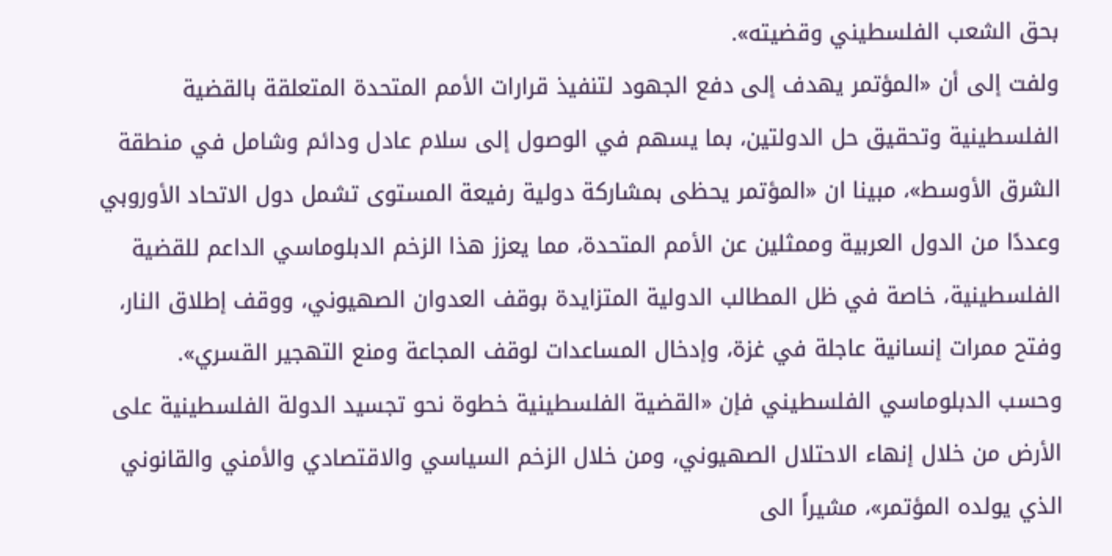بحق الشعب الفلسطيني وقضيته».
ولفت إلى أن «المؤتمر يهدف إلى دفع الجهود لتنفيذ قرارات الأمم المتحدة المتعلقة بالقضية الفلسطينية وتحقيق حل الدولتين، بما يسهم في الوصول إلى سلام عادل ودائم وشامل في منطقة الشرق الأوسط»، مبينا ان «المؤتمر يحظى بمشاركة دولية رفيعة المستوى تشمل دول الاتحاد الأوروبي وعددًا من الدول العربية وممثلين عن الأمم المتحدة، مما يعزز هذا الزخم الدبلوماسي الداعم للقضية الفلسطينية، خاصة في ظل المطالب الدولية المتزايدة بوقف العدوان الصهيوني، ووقف إطلاق النار، وفتح ممرات إنسانية عاجلة في غزة، وإدخال المساعدات لوقف المجاعة ومنع التهجير القسري».
وحسب الدبلوماسي الفلسطيني فإن «القضية الفلسطينية خطوة نحو تجسيد الدولة الفلسطينية على الأرض من خلال إنهاء الاحتلال الصهيوني، ومن خلال الزخم السياسي والاقتصادي والأمني والقانوني الذي يولده المؤتمر»، مشيراً الى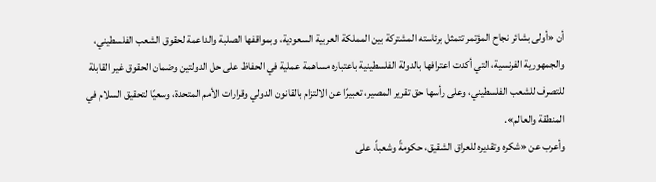أن «أولى بشائر نجاح المؤتمر تتمثل برئاسته المشتركة بين المملكة العربية السعودية، وبمواقفها الصلبة والداعمة لحقوق الشعب الفلسطيني، والجمهورية الفرنسية، التي أكدت اعترافها بالدولة الفلسطينية باعتباره مساهمة عملية في الحفاظ على حل الدولتين وضمان الحقوق غير القابلة للتصرف للشعب الفلسطيني، وعلى رأسها حق تقرير المصير، تعبيرًا عن الالتزام بالقانون الدولي وقرارات الأمم المتحدة، وسعيًا لتحقيق السلام في المنطقة والعالم».
وأعرب عن «شكره وتقديره للعراق الشقيق، حكومةً وشعباً، على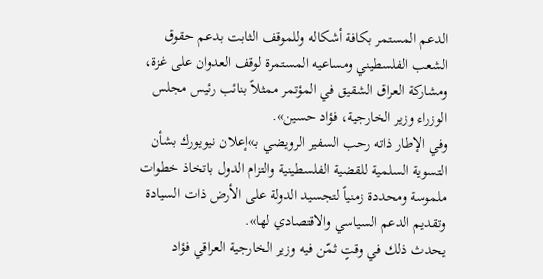الدعم المستمر بكافة أشكاله وللموقف الثابت بدعم حقوق الشعب الفلسطيني ومساعيه المستمرة لوقف العدوان على غزة، ومشاركة العراق الشقيق في المؤتمر ممثلاً بنائب رئيس مجلس الوزراء وزير الخارجية، فؤاد حسين».
وفي الإطار ذاته رحب السفير الرويضي بـ»إعلان نيويورك بشأن التسوية السلمية للقضية الفلسطينية والتزام الدول باتخاذ خطوات ملموسة ومحددة زمنياً لتجسيد الدولة على الأرض ذات السيادة وتقديم الدعم السياسي والاقتصادي لها».
يحدث ذلك في وقتٍ ثمّن فيه وزير الخارجية العراقي فؤاد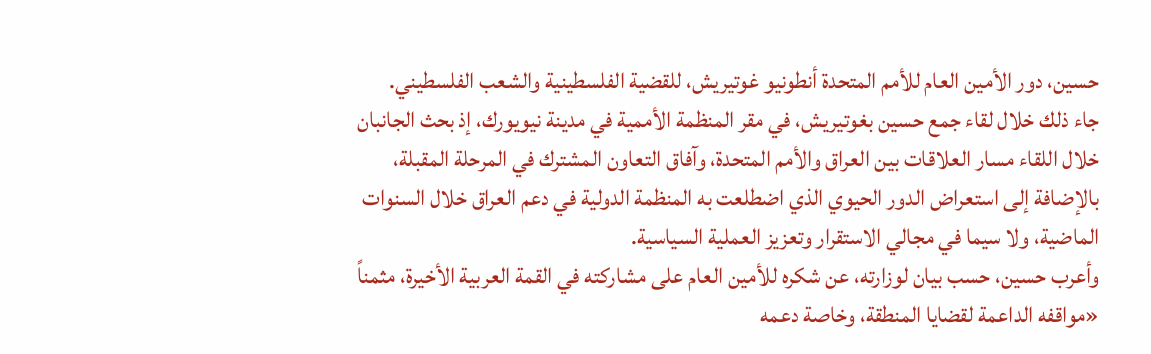حسين، دور الأمين العام للأمم المتحدة أنطونيو غوتيريش، للقضية الفلسطينية والشعب الفلسطيني.
جاء ذلك خلال لقاء جمع حسين بغوتيريش، في مقر المنظمة الأممية في مدينة نيويورك، إذ بحث الجانبان خلال اللقاء مسار العلاقات بين العراق والأمم المتحدة، وآفاق التعاون المشترك في المرحلة المقبلة، بالإضافة إلى استعراض الدور الحيوي الذي اضطلعت به المنظمة الدولية في دعم العراق خلال السنوات الماضية، ولا سيما في مجالي الاستقرار وتعزيز العملية السياسية.
وأعرب حسين، حسب بيان لوزارته، عن شكره للأمين العام على مشاركته في القمة العربية الأخيرة، مثمناً «مواقفه الداعمة لقضايا المنطقة، وخاصة دعمه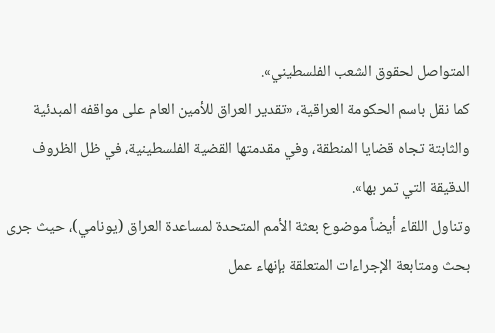المتواصل لحقوق الشعب الفلسطيني».
كما نقل باسم الحكومة العراقية، «تقدير العراق للأمين العام على مواقفه المبدئية والثابتة تجاه قضايا المنطقة، وفي مقدمتها القضية الفلسطينية، في ظل الظروف الدقيقة التي تمر بها».
وتناول اللقاء أيضاً موضوع بعثة الأمم المتحدة لمساعدة العراق (يونامي)، حيث جرى بحث ومتابعة الإجراءات المتعلقة بإنهاء عمل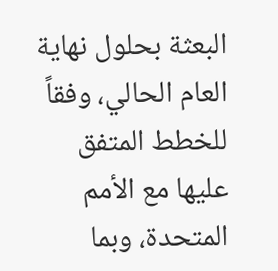البعثة بحلول نهاية العام الحالي، وفقاً للخطط المتفق عليها مع الأمم المتحدة، وبما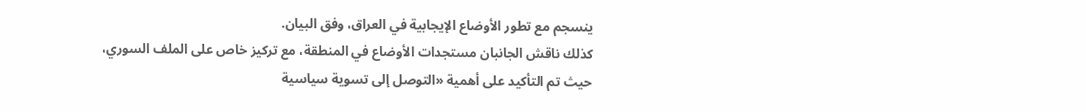ينسجم مع تطور الأوضاع الإيجابية في العراق، وفق البيان.
كذلك ناقش الجانبان مستجدات الأوضاع في المنطقة، مع تركيز خاص على الملف السوري، حيث تم التأكيد على أهمية «التوصل إلى تسوية سياسية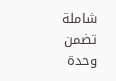شاملة تضمن وحدة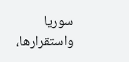سوريا واستقرارها،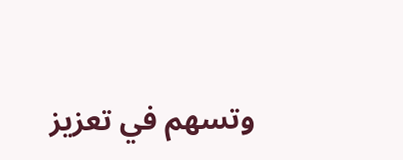وتسهم في تعزيز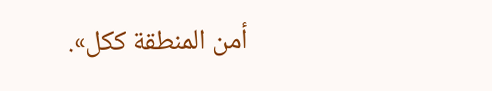أمن المنطقة ككل».